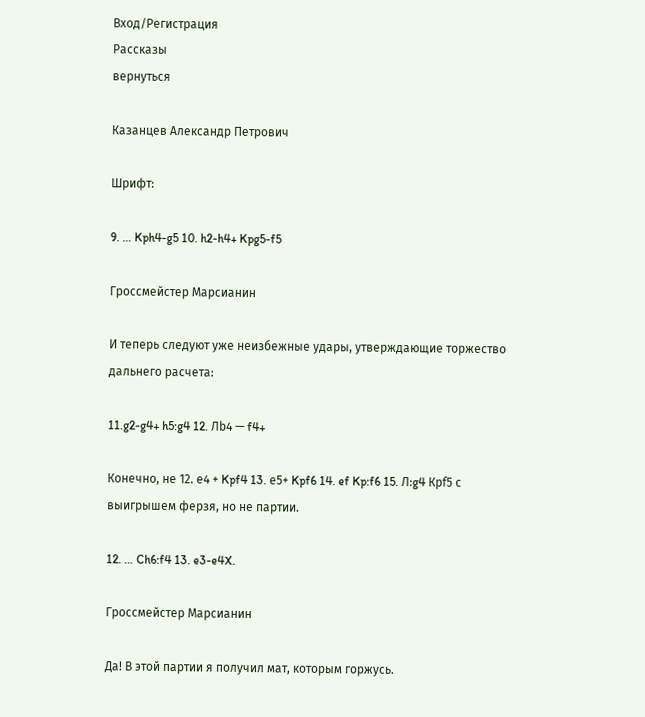Вход/Регистрация
Рассказы
вернуться

Казанцев Александр Петрович

Шрифт:

9. … Kph4-g5 10. h2-h4+ Kpg5-f5

Гроссмейстер Марсианин

И теперь следуют уже неизбежные удары, утверждающие торжество дальнего расчета:

11.g2-g4+ h5:g4 12. Лb4 — f4+

Конечно, не 12. е4 + Kpf4 13. е5+ Kpf6 14. ef Kp:f6 15. Л:g4 Крf5 с выигрышем ферзя, но не партии.

12. … Ch6:f4 13. e3-e4X.

Гроссмейстер Марсианин

Да! В этой партии я получил мат, которым горжусь.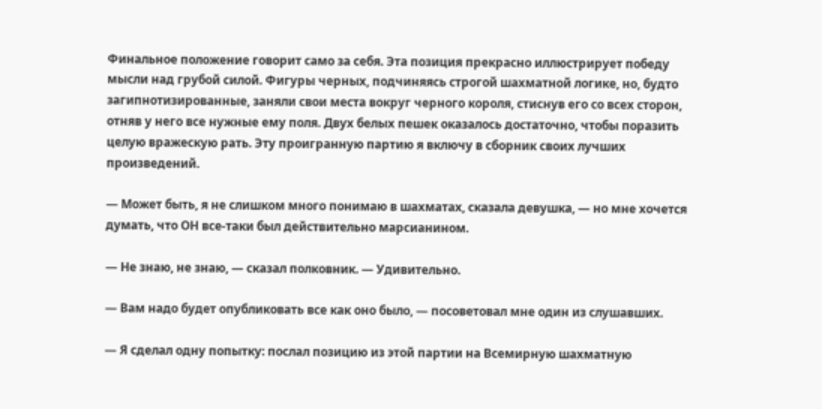Финальное положение говорит само за себя. Эта позиция прекрасно иллюстрирует победу мысли над грубой силой. Фигуры черных, подчиняясь строгой шахматной логике, но, будто загипнотизированные, заняли свои места вокруг черного короля, стиснув его со всех сторон, отняв у него все нужные ему поля. Двух белых пешек оказалось достаточно, чтобы поразить целую вражескую рать. Эту проигранную партию я включу в сборник своих лучших произведений.

— Может быть, я не слишком много понимаю в шахматах, сказала девушка, — но мне хочется думать, что ОН все-таки был действительно марсианином.

— Не знаю, не знаю, — сказал полковник. — Удивительно.

— Вам надо будет опубликовать все как оно было, — посоветовал мне один из слушавших.

— Я сделал одну попытку: послал позицию из этой партии на Всемирную шахматную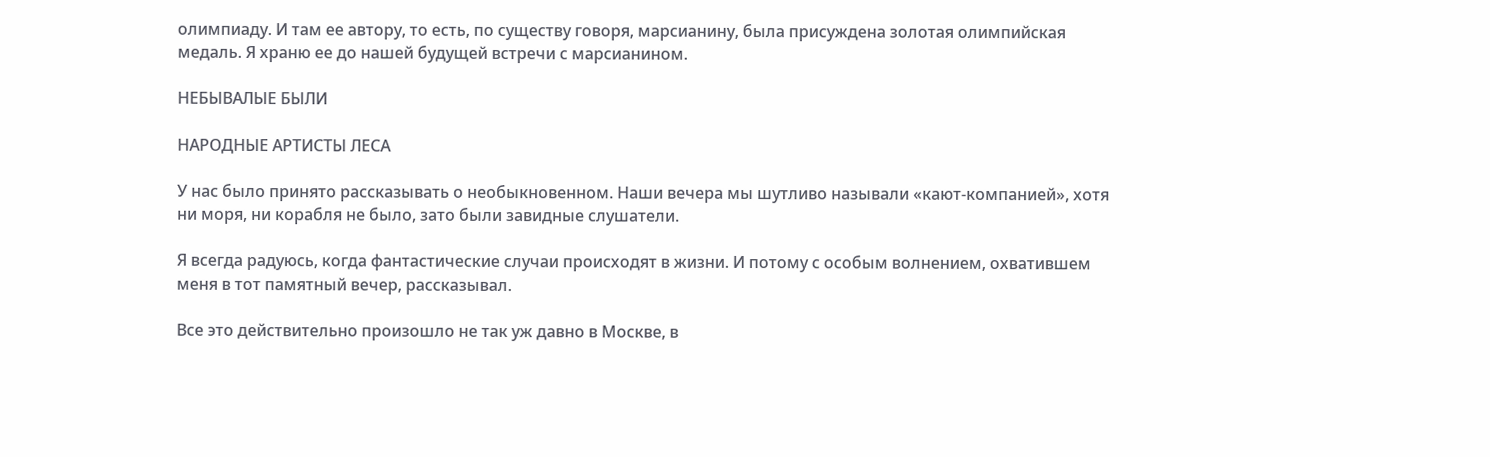олимпиаду. И там ее автору, то есть, по существу говоря, марсианину, была присуждена золотая олимпийская медаль. Я храню ее до нашей будущей встречи с марсианином.

НЕБЫВАЛЫЕ БЫЛИ

НАРОДНЫЕ АРТИСТЫ ЛЕСА

У нас было принято рассказывать о необыкновенном. Наши вечера мы шутливо называли «кают-компанией», хотя ни моря, ни корабля не было, зато были завидные слушатели.

Я всегда радуюсь, когда фантастические случаи происходят в жизни. И потому с особым волнением, охватившем меня в тот памятный вечер, рассказывал.

Все это действительно произошло не так уж давно в Москве, в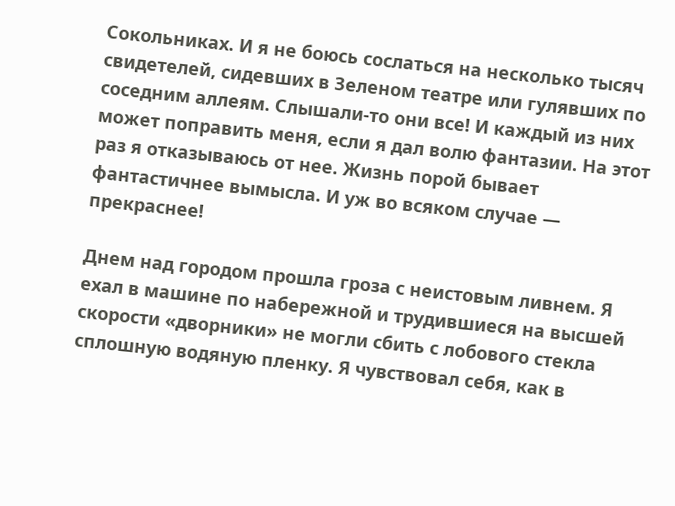Сокольниках. И я не боюсь сослаться на несколько тысяч свидетелей, сидевших в Зеленом театре или гулявших по соседним аллеям. Слышали-то они все! И каждый из них может поправить меня, если я дал волю фантазии. На этот раз я отказываюсь от нее. Жизнь порой бывает фантастичнее вымысла. И уж во всяком случае — прекраснее!

Днем над городом прошла гроза с неистовым ливнем. Я ехал в машине по набережной и трудившиеся на высшей скорости «дворники» не могли сбить с лобового стекла сплошную водяную пленку. Я чувствовал себя, как в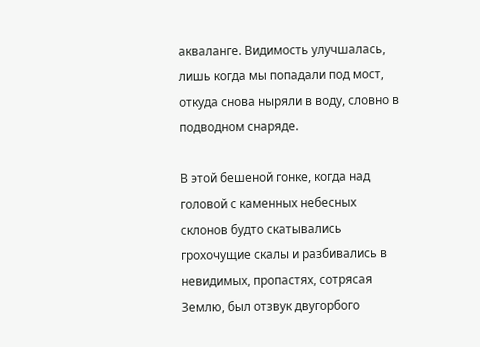акваланге. Видимость улучшалась, лишь когда мы попадали под мост, откуда снова ныряли в воду, словно в подводном снаряде.

В этой бешеной гонке, когда над головой с каменных небесных склонов будто скатывались грохочущие скалы и разбивались в невидимых, пропастях, сотрясая Землю, был отзвук двугорбого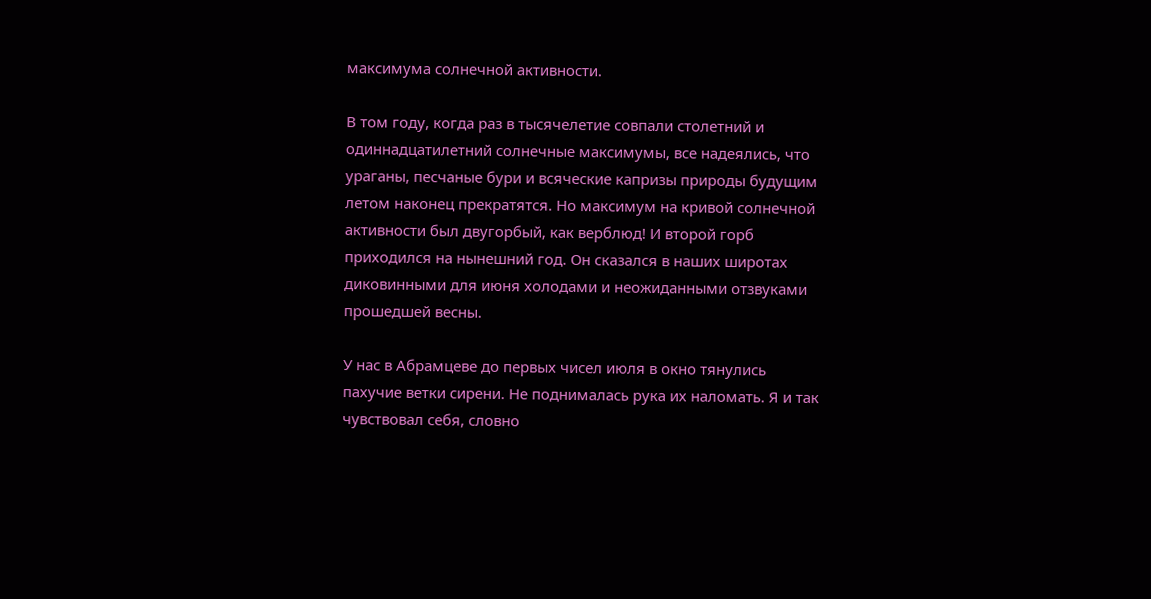максимума солнечной активности.

В том году, когда раз в тысячелетие совпали столетний и одиннадцатилетний солнечные максимумы, все надеялись, что ураганы, песчаные бури и всяческие капризы природы будущим летом наконец прекратятся. Но максимум на кривой солнечной активности был двугорбый, как верблюд! И второй горб приходился на нынешний год. Он сказался в наших широтах диковинными для июня холодами и неожиданными отзвуками прошедшей весны.

У нас в Абрамцеве до первых чисел июля в окно тянулись пахучие ветки сирени. Не поднималась рука их наломать. Я и так чувствовал себя, словно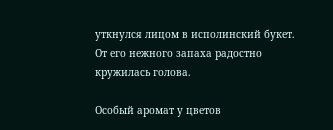уткнулся лицом в исполинский букет. От его нежного запаха радостно кружилась голова.

Особый аромат у цветов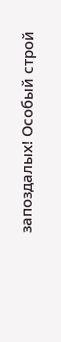запоздалых! Особый строй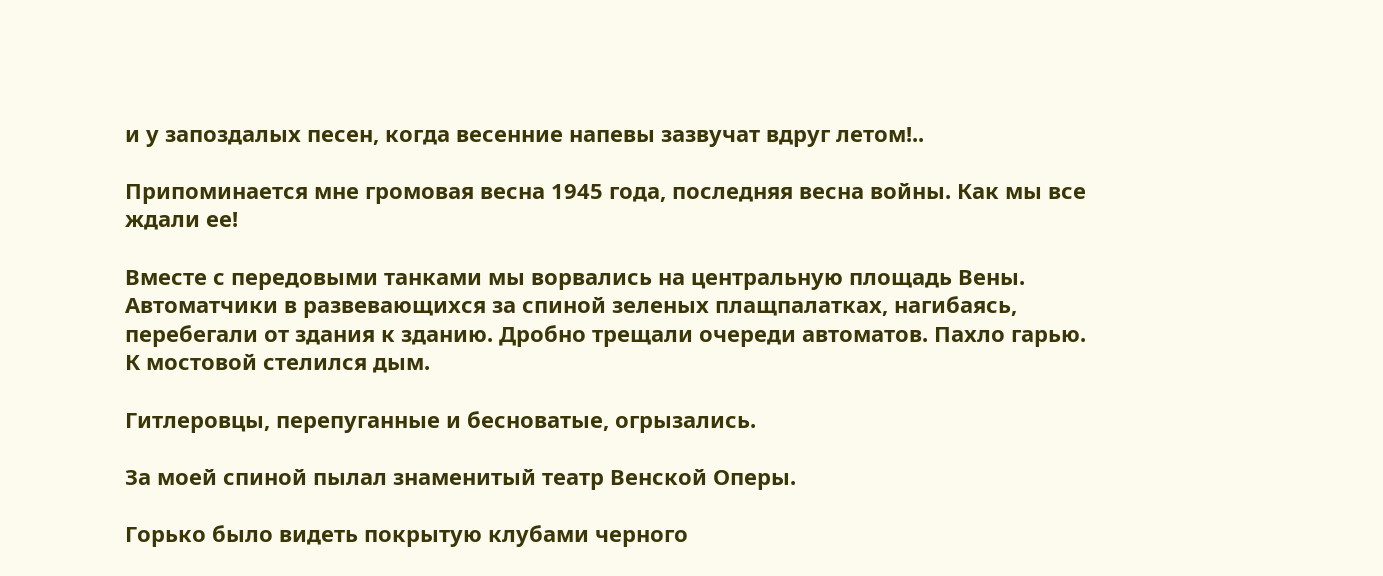и у запоздалых песен, когда весенние напевы зазвучат вдруг летом!..

Припоминается мне громовая весна 1945 года, последняя весна войны. Как мы все ждали ее!

Вместе с передовыми танками мы ворвались на центральную площадь Вены. Автоматчики в развевающихся за спиной зеленых плащпалатках, нагибаясь, перебегали от здания к зданию. Дробно трещали очереди автоматов. Пахло гарью. К мостовой стелился дым.

Гитлеровцы, перепуганные и бесноватые, огрызались.

За моей спиной пылал знаменитый театр Венской Оперы.

Горько было видеть покрытую клубами черного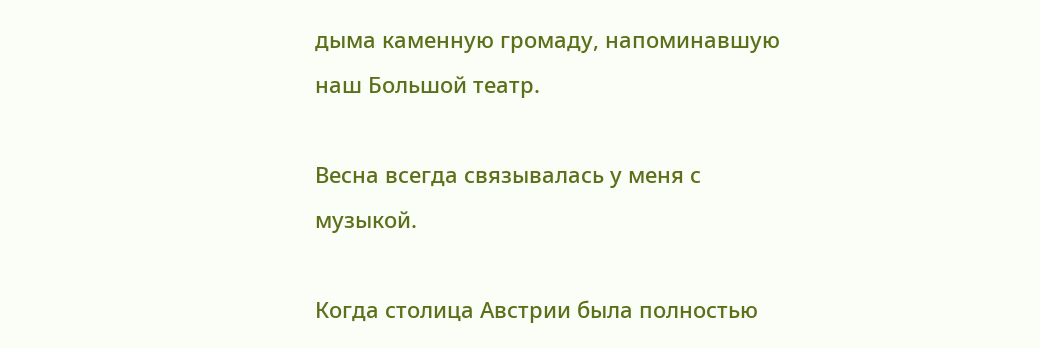дыма каменную громаду, напоминавшую наш Большой театр.

Весна всегда связывалась у меня с музыкой.

Когда столица Австрии была полностью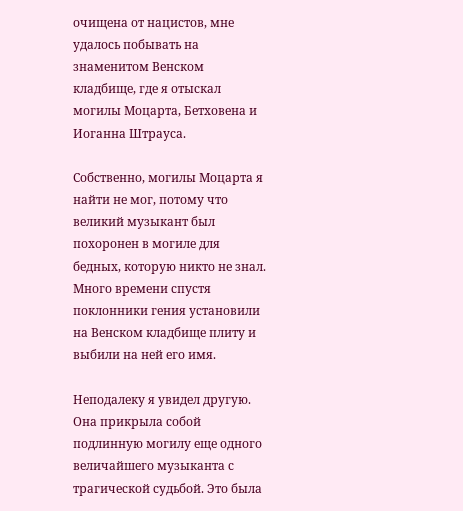очищена от нацистов, мне удалось побывать на знаменитом Венском кладбище, где я отыскал могилы Моцарта, Бетховена и Иоганна Штрауса.

Собственно, могилы Моцарта я найти не мог, потому что великий музыкант был похоронен в могиле для бедных, которую никто не знал. Много времени спустя поклонники гения установили на Венском кладбище плиту и выбили на ней его имя.

Неподалеку я увидел другую. Она прикрыла собой подлинную могилу еще одного величайшего музыканта с трагической судьбой. Это была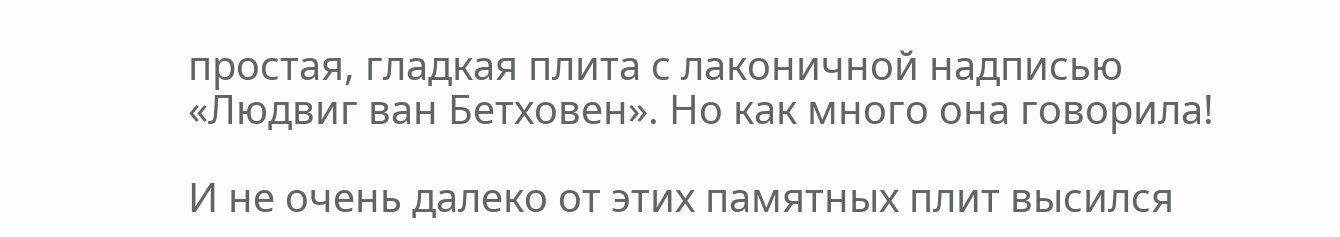простая, гладкая плита с лаконичной надписью «Людвиг ван Бетховен». Но как много она говорила!

И не очень далеко от этих памятных плит высился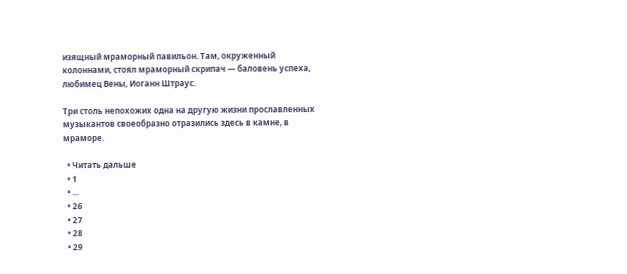изящный мраморный павильон. Там, окруженный колоннами, стоял мраморный скрипач — баловень успеха, любимец Вены, Иоганн Штраус.

Три столь непохожих одна на другую жизни прославленных музыкантов своеобразно отразились здесь в камне, в мраморе.

  • Читать дальше
  • 1
  • ...
  • 26
  • 27
  • 28
  • 29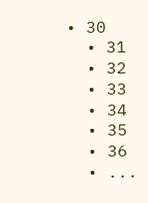• 30
  • 31
  • 32
  • 33
  • 34
  • 35
  • 36
  • ...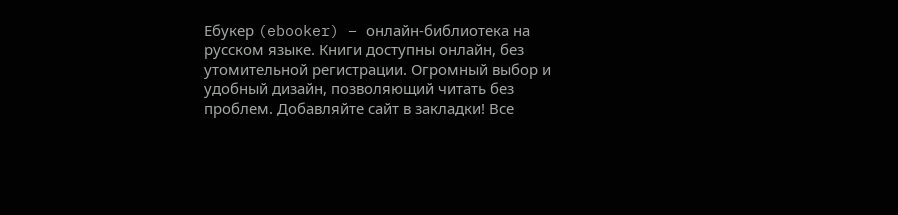Ебукер (ebooker) – онлайн-библиотека на русском языке. Книги доступны онлайн, без утомительной регистрации. Огромный выбор и удобный дизайн, позволяющий читать без проблем. Добавляйте сайт в закладки! Все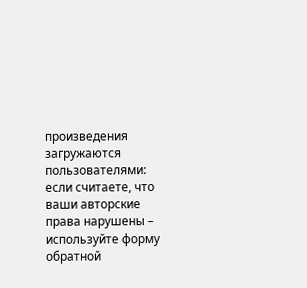произведения загружаются пользователями: если считаете, что ваши авторские права нарушены – используйте форму обратной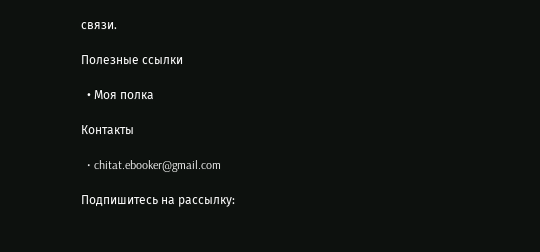связи.

Полезные ссылки

  • Моя полка

Контакты

  • chitat.ebooker@gmail.com

Подпишитесь на рассылку: